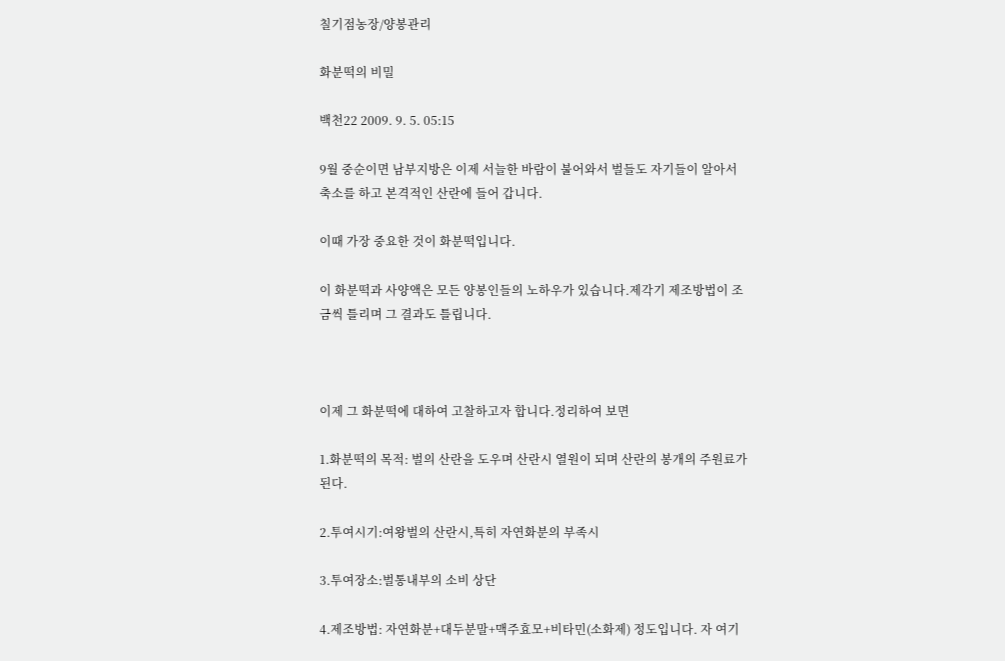칠기점농장/양봉관리

화분떡의 비밀

백천22 2009. 9. 5. 05:15

9월 중순이면 남부지방은 이제 서늘한 바람이 불어와서 벌들도 자기들이 알아서 축소를 하고 본격적인 산란에 들어 갑니다.

이때 가장 중요한 것이 화분떡입니다.

이 화분떡과 사양액은 모든 양봉인들의 노하우가 있습니다.제각기 제조방법이 조금씩 틀리며 그 결과도 틀립니다.



이제 그 화분떡에 대하여 고찰하고자 합니다.정리하여 보면

1.화분떡의 목적: 벌의 산란을 도우며 산란시 열원이 되며 산란의 봉개의 주원료가 된다.

2.투여시기:여왕벌의 산란시,특히 자연화분의 부족시

3.투여장소:벌통내부의 소비 상단

4.제조방법: 자연화분+대두분말+맥주효모+비타민(소화제) 정도입니다. 자 여기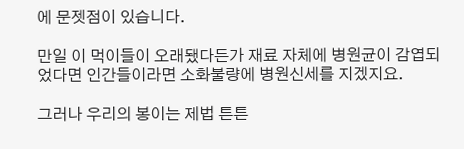에 문젯점이 있습니다.

만일 이 먹이들이 오래됐다든가 재료 자체에 병원균이 감엽되었다면 인간들이라면 소화불량에 병원신세를 지겠지요.

그러나 우리의 봉이는 제법 튼튼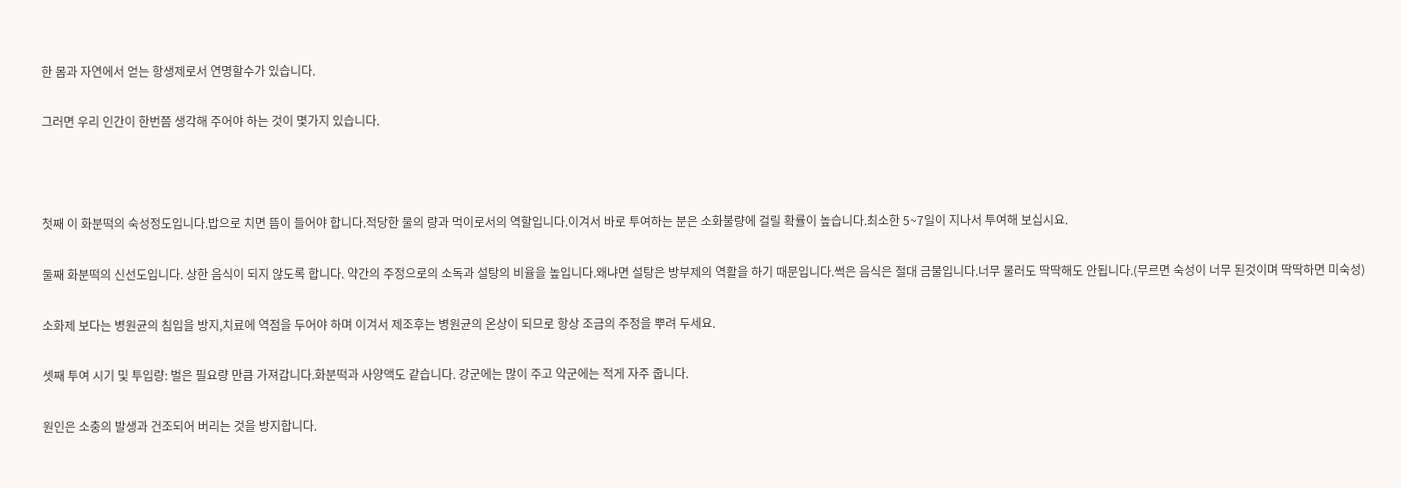한 몸과 자연에서 얻는 항생제로서 연명할수가 있습니다.

그러면 우리 인간이 한번쯤 생각해 주어야 하는 것이 몇가지 있습니다.



첫째 이 화분떡의 숙성정도입니다.밥으로 치면 뜸이 들어야 합니다.적당한 물의 량과 먹이로서의 역할입니다.이겨서 바로 투여하는 분은 소화불량에 걸릴 확률이 높습니다.최소한 5~7일이 지나서 투여해 보십시요.

둘째 화분떡의 신선도입니다. 상한 음식이 되지 않도록 합니다. 약간의 주정으로의 소독과 설탕의 비율을 높입니다.왜냐면 설탕은 방부제의 역활을 하기 때문입니다.썩은 음식은 절대 금물입니다.너무 물러도 딱딱해도 안됩니다.(무르면 숙성이 너무 된것이며 딱딱하면 미숙성)

소화제 보다는 병원균의 침입을 방지,치료에 역점을 두어야 하며 이겨서 제조후는 병원균의 온상이 되므로 항상 조금의 주정을 뿌려 두세요.

셋째 투여 시기 및 투입량: 벌은 필요량 만큼 가져갑니다.화분떡과 사양액도 같습니다. 강군에는 많이 주고 약군에는 적게 자주 줍니다.

원인은 소충의 발생과 건조되어 버리는 것을 방지합니다.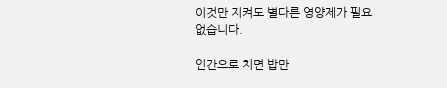이것만 지켜도 별다른 영양제가 필요 없습니다.

인간으로 치면 밥만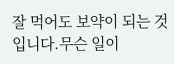잘 먹어도 보약이 되는 것입니다.무슨 일이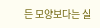든 모양보다는 실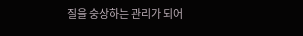질을 숭상하는 관리가 되어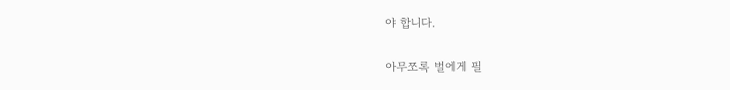야 합니다.

아무쪼록 벌에게 필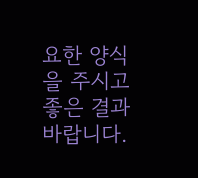요한 양식을 주시고 좋은 결과 바랍니다.